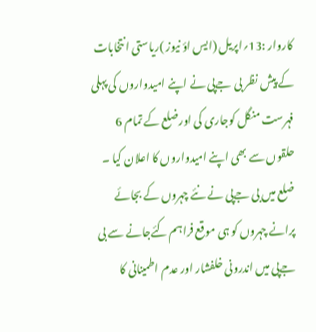کاروار :13؍اپریل (ایس اؤ نیوز )ریاستی انتخابات کے پیش نظر بی جےپی نے اپنے امیدواروں کی پہلی فہرست منگل کوجاری کی اورضلع کے تمام 6 حلقوں سے بھی اپنے امیدواروں کا اعلان کیا ۔ ضلع میں بی جےپی نے نئے چہروں کے بجائے پرانے چہروں کو ہی موقع فراہم کئےجانے سے بی جےپی میں اندرونی خلفشار اور عدم اطمینانی کا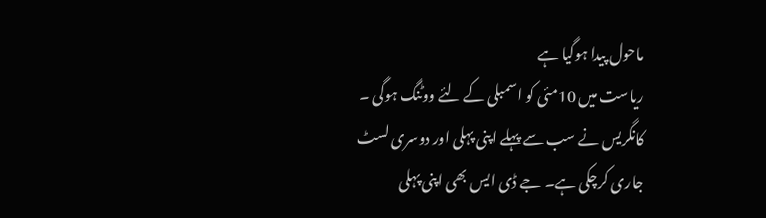ماحول پیدا ہوگیا ہے
ریاست میں 10مئی کو اسمبلی کے لئے ووٹنگ ہوگی ۔ کانگریس نے سب سے پہلے اپنی پہلی اور دوسری لسٹ جاری کرچکی ہے۔ جے ڈی ایس بھی اپنی پہلی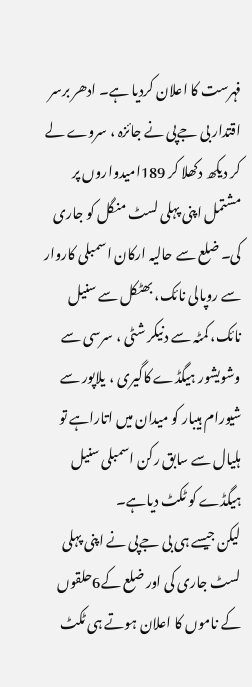فہرست کا اعلان کردیا ہے۔ ادھر برسر اقتدار بی جےپی نے جائزہ ، سروے لے کر دیکھ دکھلا کر 189امیدواروں پر مشتمل اپنی پہلی لسٹ منگل کو جاری کی۔ ضلع سے حالیہ ارکان اسمبلی کاروار سے روپالی نائک، بھٹکل سے سنیل نائک، کمٹہ سے دنیکر شٹی ، سرسی سے وشویشور ہیگڈے کاگیری ، یلاپور سے شیورام ہیبار کو میدان میں اتاراہے تو ہلیال سے سابق رکن اسمبلی سنیل ہیگڈے کو ٹکٹ دیاہے۔
لیکن جیسے ہی بی جےپی نے اپنی پہلی لسٹ جاری کی اور ضلع کے6حلقوں کے ناموں کا اعلان ہوتے ہی ٹکٹ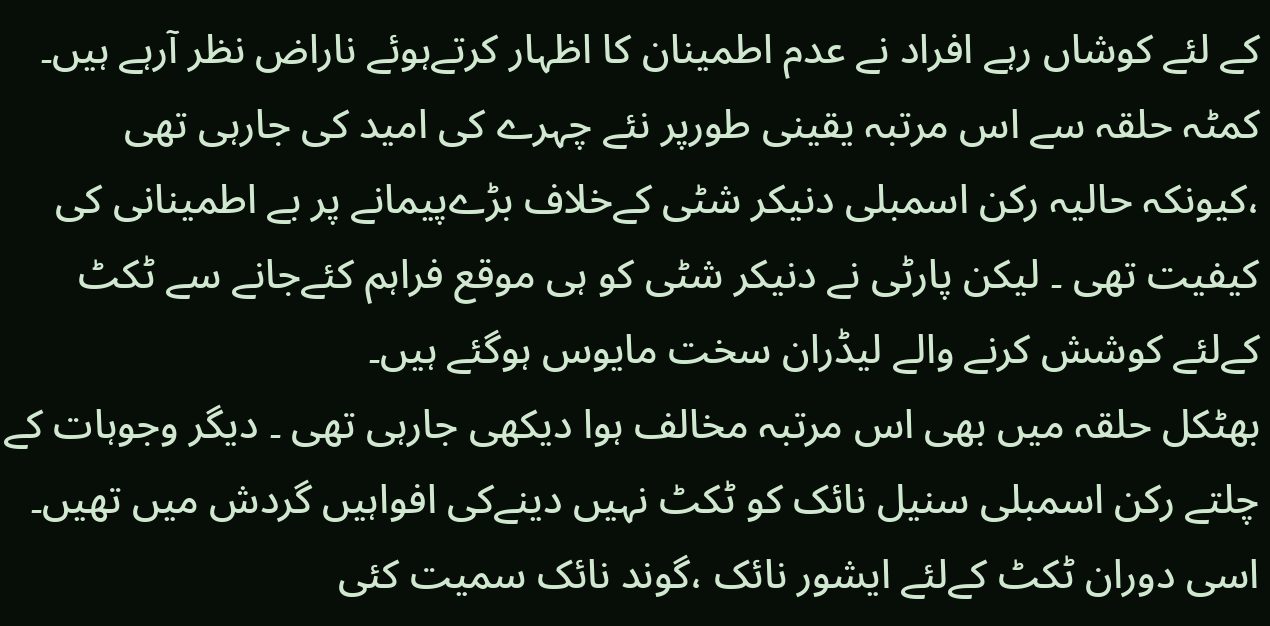کے لئے کوشاں رہے افراد نے عدم اطمینان کا اظہار کرتےہوئے ناراض نظر آرہے ہیں۔ کمٹہ حلقہ سے اس مرتبہ یقینی طورپر نئے چہرے کی امید کی جارہی تھی ،کیونکہ حالیہ رکن اسمبلی دنیکر شٹی کےخلاف بڑےپیمانے پر بے اطمینانی کی کیفیت تھی ۔ لیکن پارٹی نے دنیکر شٹی کو ہی موقع فراہم کئےجانے سے ٹکٹ کےلئے کوشش کرنے والے لیڈران سخت مایوس ہوگئے ہیں۔
بھٹکل حلقہ میں بھی اس مرتبہ مخالف ہوا دیکھی جارہی تھی ۔ دیگر وجوہات کے چلتے رکن اسمبلی سنیل نائک کو ٹکٹ نہیں دینےکی افواہیں گردش میں تھیں۔ اسی دوران ٹکٹ کےلئے ایشور نائک ،گوند نائک سمیت کئی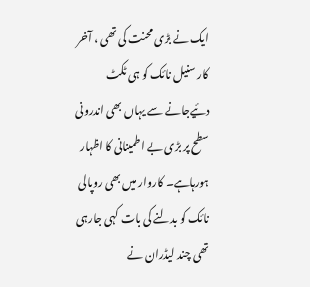ایک نے بڑی محنت کی تھی ، آخر کار سنیل نائک کو ہی ٹکٹ دئیےجانے سے یہاں بھی اندرونی سطح پر بڑی بے اطمینانی کا اظہار ہورہاہے۔ کاروار میں بھی روپالی نائک کو بدلنے کی بات کہی جارہی تھی چند لیڈران نے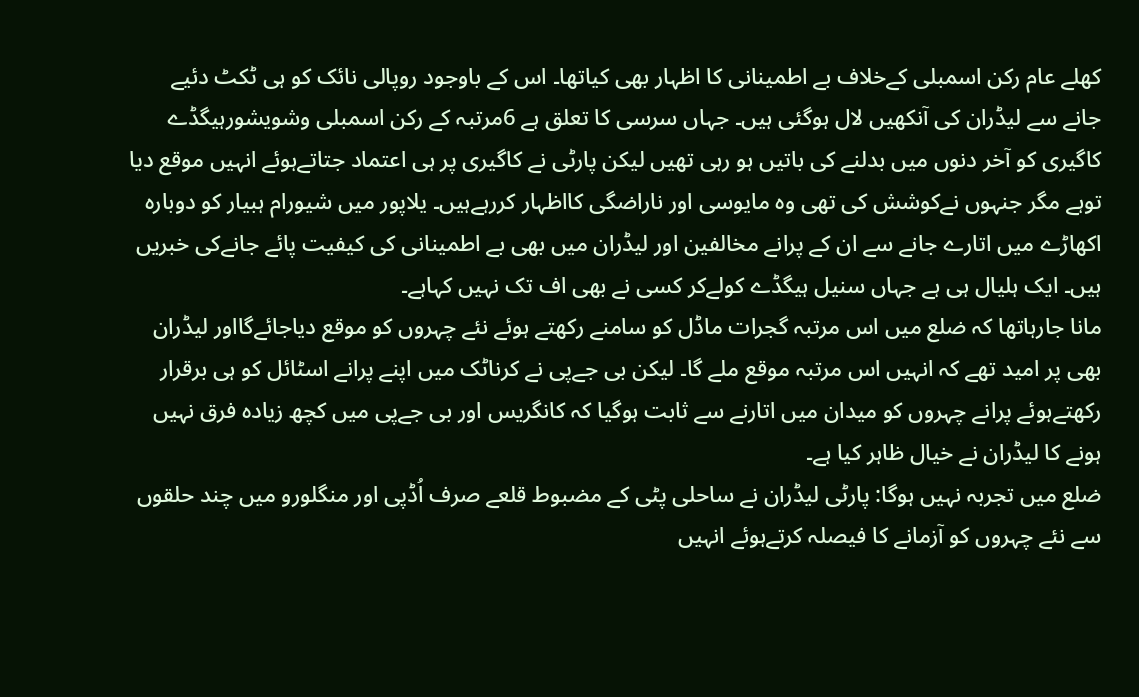کھلے عام رکن اسمبلی کےخلاف بے اطمینانی کا اظہار بھی کیاتھا۔ اس کے باوجود روپالی نائک کو ہی ٹکٹ دئیے جانے سے لیڈران کی آنکھیں لال ہوگئی ہیں۔ جہاں سرسی کا تعلق ہے 6مرتبہ کے رکن اسمبلی وشویشورہیگڈے کاگیری کو آخر دنوں میں بدلنے کی باتیں ہو رہی تھیں لیکن پارٹی نے کاگیری پر ہی اعتماد جتاتےہوئے انہیں موقع دیا توہے مگر جنہوں نےکوشش کی تھی وہ مایوسی اور ناراضگی کااظہار کررہےہیں۔ یلاپور میں شیورام ہبیار کو دوبارہ اکھاڑے میں اتارے جانے سے ان کے پرانے مخالفین اور لیڈران میں بھی بے اطمینانی کی کیفیت پائے جانےکی خبریں ہیں۔ ایک ہلیال ہی ہے جہاں سنیل ہیگڈے کولےکر کسی نے بھی اف تک نہیں کہاہے۔
مانا جارہاتھا کہ ضلع میں اس مرتبہ گجرات ماڈل کو سامنے رکھتے ہوئے نئے چہروں کو موقع دیاجائےگااور لیڈران بھی پر امید تھے کہ انہیں اس مرتبہ موقع ملے گا۔ لیکن بی جےپی نے کرناٹک میں اپنے پرانے اسٹائل کو ہی برقرار رکھتےہوئے پرانے چہروں کو میدان میں اتارنے سے ثابت ہوگیا کہ کانگریس اور بی جےپی میں کچھ زیادہ فرق نہیں ہونے کا لیڈران نے خیال ظاہر کیا ہے۔
ضلع میں تجربہ نہیں ہوگا: پارٹی لیڈران نے ساحلی پٹی کے مضبوط قلعے صرف اُڈپی اور منگلورو میں چند حلقوں سے نئے چہروں کو آزمانے کا فیصلہ کرتےہوئے انہیں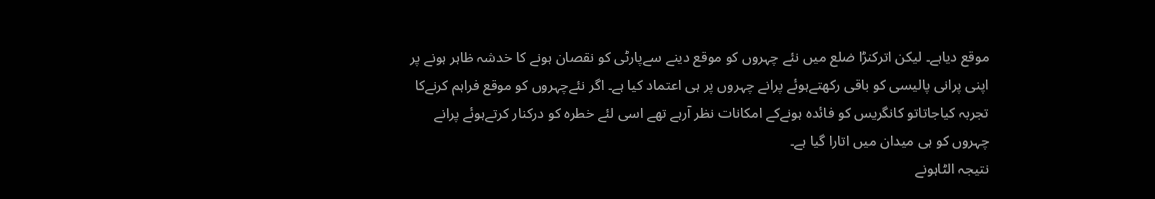موقع دیاہے۔ لیکن اترکنڑا ضلع میں نئے چہروں کو موقع دینے سےپارٹی کو نقصان ہونے کا خدشہ ظاہر ہونے پر اپنی پرانی پالیسی کو باقی رکھتےہوئے پرانے چہروں پر ہی اعتماد کیا ہے۔ اگر نئےچہروں کو موقع فراہم کرنےکا تجربہ کیاجاتاتو کانگریس کو فائدہ ہونےکے امکانات نظر آرہے تھے اسی لئے خطرہ کو درکنار کرتےہوئے پرانے چہروں کو ہی میدان میں اتارا گیا ہے۔
نتیجہ الٹاہونے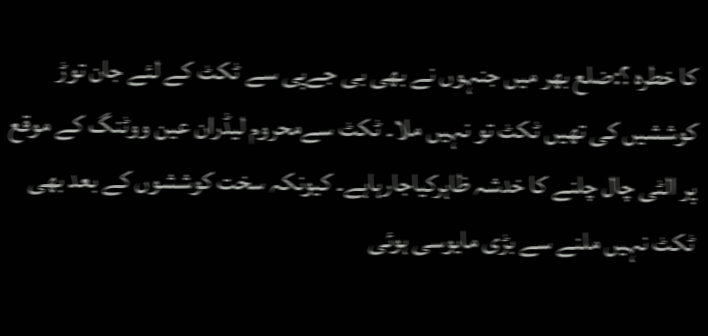کا خطرہ ؟:ضلع بھر میں جنہوں نے بھی بی جےپی سے ٹکٹ کے لئے جان توڑ کوششیں کی تھیں ٹکٹ تو نہیں ملا۔ ٹکٹ سےمحروم لیڈران عین ووٹنگ کے موقع پر الٹی چال چلنے کا خدشہ ظاہرکیاجارہاہے۔ کیونکہ سخت کوششوں کے بعد بھی ٹکٹ نہیں ملنے سے بڑی مایوسی ہوئی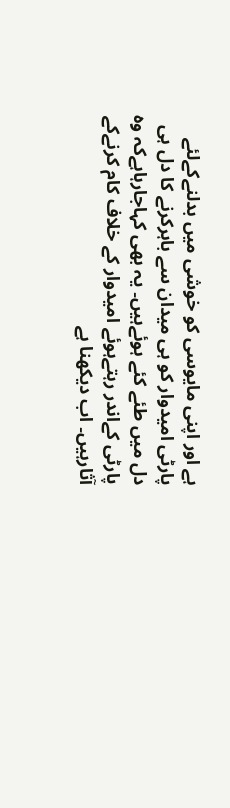ہے اور اپنی مایوسی کو خوشی میں بدلنےکےلئے پارٹی امیدوار کو ہی میدان سے باہرکرنے کا دل ہی دل میں طئے کئے ہوئےہیں۔ یہ بھی کہاجارہاہےکہ وہ پارٹی کےاندر رہتےہوئے امیدوار کے خلاف کام کرنےکے آثارہیں۔ اب دیکھنا ہے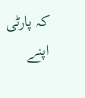کہ پارٹی اپنے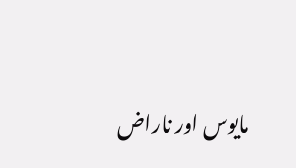مایوس اور ناراض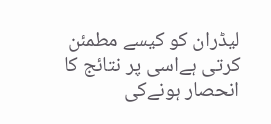لیڈران کو کیسے مطمئن کرتی ہےاسی پر نتائج کا انحصار ہونےکی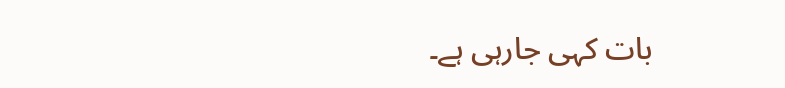بات کہی جارہی ہے۔